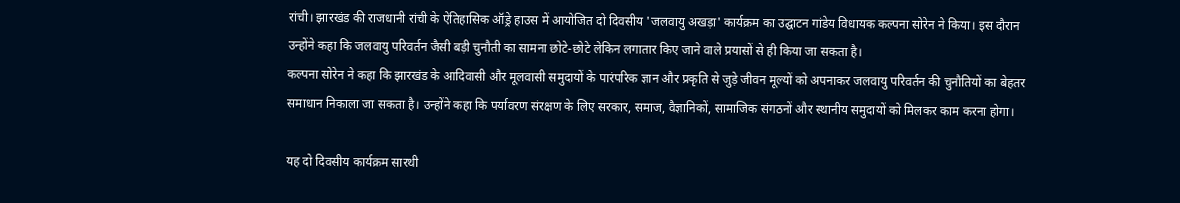रांची। झारखंड की राजधानी रांची के ऐतिहासिक ऑड्रे हाउस में आयोजित दो दिवसीय 'जलवायु अखड़ा' कार्यक्रम का उद्घाटन गांडेय विधायक कल्पना सोरेन ने किया। इस दौरान उन्होंने कहा कि जलवायु परिवर्तन जैसी बड़ी चुनौती का सामना छोटे-छोटे लेकिन लगातार किए जाने वाले प्रयासों से ही किया जा सकता है।
कल्पना सोरेन ने कहा कि झारखंड के आदिवासी और मूलवासी समुदायों के पारंपरिक ज्ञान और प्रकृति से जुड़े जीवन मूल्यों को अपनाकर जलवायु परिवर्तन की चुनौतियों का बेहतर समाधान निकाला जा सकता है। उन्होंने कहा कि पर्यावरण संरक्षण के लिए सरकार, समाज, वैज्ञानिकों, सामाजिक संगठनों और स्थानीय समुदायों को मिलकर काम करना होगा।

यह दो दिवसीय कार्यक्रम सारथी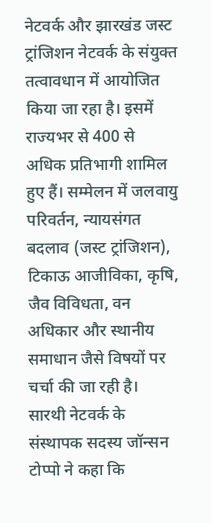नेटवर्क और झारखंड जस्ट ट्रांजिशन नेटवर्क के संयुक्त तत्वावधान में आयोजित किया जा रहा है। इसमें राज्यभर से 400 से अधिक प्रतिभागी शामिल हुए हैं। सम्मेलन में जलवायु परिवर्तन, न्यायसंगत बदलाव (जस्ट ट्रांजिशन), टिकाऊ आजीविका, कृषि, जैव विविधता, वन अधिकार और स्थानीय समाधान जैसे विषयों पर चर्चा की जा रही है।
सारथी नेटवर्क के संस्थापक सदस्य जॉन्सन टोप्पो ने कहा कि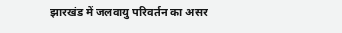झारखंड में जलवायु परिवर्तन का असर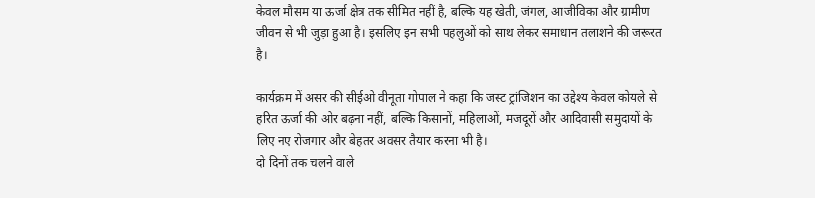केवल मौसम या ऊर्जा क्षेत्र तक सीमित नहीं है, बल्कि यह खेती, जंगल, आजीविका और ग्रामीण जीवन से भी जुड़ा हुआ है। इसलिए इन सभी पहलुओं को साथ लेकर समाधान तलाशने की जरूरत है।

कार्यक्रम में असर की सीईओ वीनूता गोपाल ने कहा कि जस्ट ट्रांजिशन का उद्देश्य केवल कोयले से हरित ऊर्जा की ओर बढ़ना नहीं, बल्कि किसानों, महिलाओं, मजदूरों और आदिवासी समुदायों के लिए नए रोजगार और बेहतर अवसर तैयार करना भी है।
दो दिनों तक चलने वाले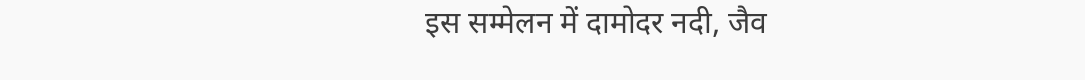इस सम्मेलन में दामोदर नदी, जैव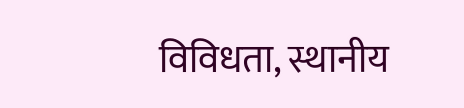विविधता, स्थानीय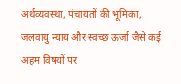अर्थव्यवस्था, पंचायतों की भूमिका, जलवायु न्याय और स्वच्छ ऊर्जा जैसे कई अहम विषयों पर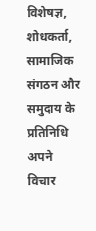विशेषज्ञ, शोधकर्ता, सामाजिक संगठन और समुदाय के प्रतिनिधि अपने विचार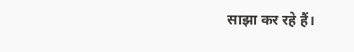साझा कर रहे हैं।